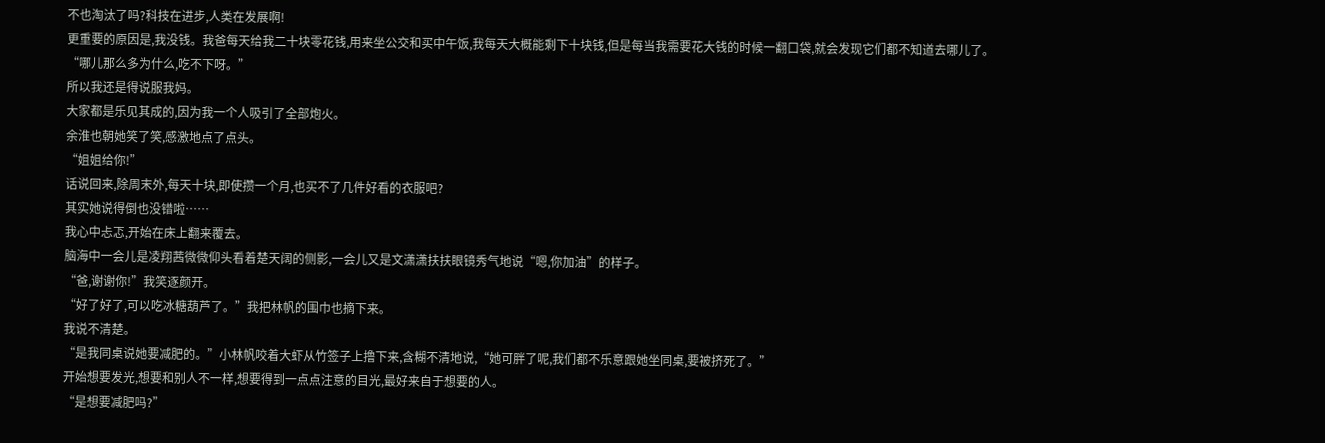不也淘汰了吗?科技在进步,人类在发展啊!
更重要的原因是,我没钱。我爸每天给我二十块零花钱,用来坐公交和买中午饭,我每天大概能剩下十块钱,但是每当我需要花大钱的时候一翻口袋,就会发现它们都不知道去哪儿了。
“哪儿那么多为什么,吃不下呀。”
所以我还是得说服我妈。
大家都是乐见其成的,因为我一个人吸引了全部炮火。
余淮也朝她笑了笑,感激地点了点头。
“姐姐给你!”
话说回来,除周末外,每天十块,即使攒一个月,也买不了几件好看的衣服吧?
其实她说得倒也没错啦……
我心中忐忑,开始在床上翻来覆去。
脑海中一会儿是凌翔茜微微仰头看着楚天阔的侧影,一会儿又是文潇潇扶扶眼镜秀气地说“嗯,你加油”的样子。
“爸,谢谢你!”我笑逐颜开。
“好了好了,可以吃冰糖葫芦了。”我把林帆的围巾也摘下来。
我说不清楚。
“是我同桌说她要减肥的。”小林帆咬着大虾从竹签子上撸下来,含糊不清地说,“她可胖了呢,我们都不乐意跟她坐同桌,要被挤死了。”
开始想要发光,想要和别人不一样,想要得到一点点注意的目光,最好来自于想要的人。
“是想要减肥吗?”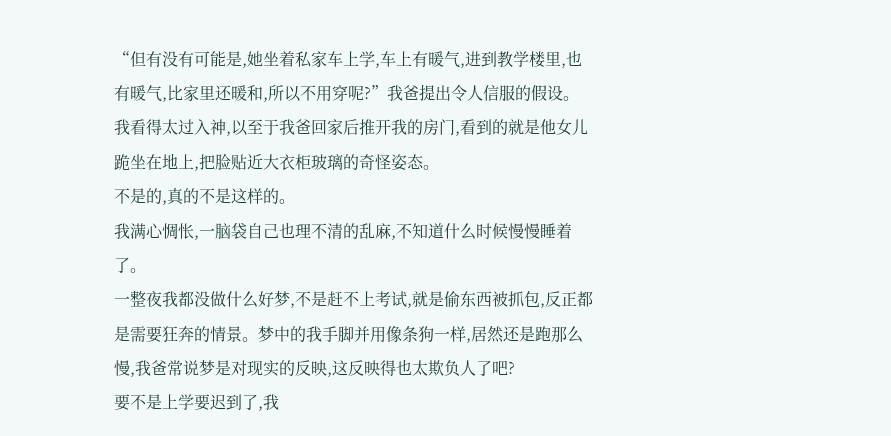“但有没有可能是,她坐着私家车上学,车上有暖气,进到教学楼里,也有暖气,比家里还暖和,所以不用穿呢?”我爸提出令人信服的假设。
我看得太过入神,以至于我爸回家后推开我的房门,看到的就是他女儿跪坐在地上,把脸贴近大衣柜玻璃的奇怪姿态。
不是的,真的不是这样的。
我满心惆怅,一脑袋自己也理不清的乱麻,不知道什么时候慢慢睡着了。
一整夜我都没做什么好梦,不是赶不上考试,就是偷东西被抓包,反正都是需要狂奔的情景。梦中的我手脚并用像条狗一样,居然还是跑那么慢,我爸常说梦是对现实的反映,这反映得也太欺负人了吧?
要不是上学要迟到了,我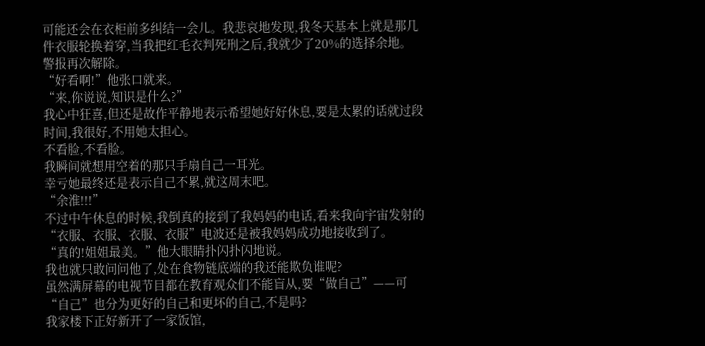可能还会在衣柜前多纠结一会儿。我悲哀地发现,我冬天基本上就是那几件衣服轮换着穿,当我把红毛衣判死刑之后,我就少了20%的选择余地。
警报再次解除。
“好看啊!”他张口就来。
“来,你说说,知识是什么?”
我心中狂喜,但还是故作平静地表示希望她好好休息,要是太累的话就过段时间,我很好,不用她太担心。
不看脸,不看脸。
我瞬间就想用空着的那只手扇自己一耳光。
幸亏她最终还是表示自己不累,就这周末吧。
“余淮!!!”
不过中午休息的时候,我倒真的接到了我妈妈的电话,看来我向宇宙发射的“衣服、衣服、衣服、衣服”电波还是被我妈妈成功地接收到了。
“真的!姐姐最美。”他大眼睛扑闪扑闪地说。
我也就只敢问问他了,处在食物链底端的我还能欺负谁呢?
虽然满屏幕的电视节目都在教育观众们不能盲从,要“做自己”——可“自己”也分为更好的自己和更坏的自己,不是吗?
我家楼下正好新开了一家饭馆,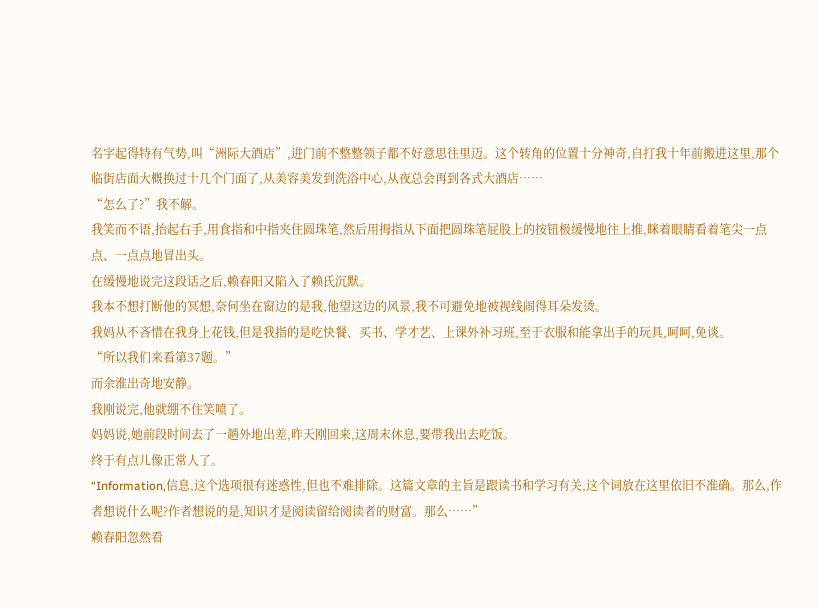名字起得特有气势,叫“洲际大酒店”,进门前不整整领子都不好意思往里迈。这个转角的位置十分神奇,自打我十年前搬进这里,那个临街店面大概换过十几个门面了,从美容美发到洗浴中心,从夜总会再到各式大酒店……
“怎么了?”我不解。
我笑而不语,抬起右手,用食指和中指夹住圆珠笔,然后用拇指从下面把圆珠笔屁股上的按钮极缓慢地往上推,眯着眼睛看着笔尖一点点、一点点地冒出头。
在缓慢地说完这段话之后,赖春阳又陷入了赖氏沉默。
我本不想打断他的冥想,奈何坐在窗边的是我,他望这边的风景,我不可避免地被视线闹得耳朵发烫。
我妈从不吝惜在我身上花钱,但是我指的是吃快餐、买书、学才艺、上课外补习班,至于衣服和能拿出手的玩具,呵呵,免谈。
“所以我们来看第37题。”
而余淮出奇地安静。
我刚说完,他就绷不住笑喷了。
妈妈说,她前段时间去了一趟外地出差,昨天刚回来,这周末休息,要带我出去吃饭。
终于有点儿像正常人了。
“Information,信息,这个选项很有迷惑性,但也不难排除。这篇文章的主旨是跟读书和学习有关,这个词放在这里依旧不准确。那么,作者想说什么呢?作者想说的是,知识才是阅读留给阅读者的财富。那么……”
赖春阳忽然看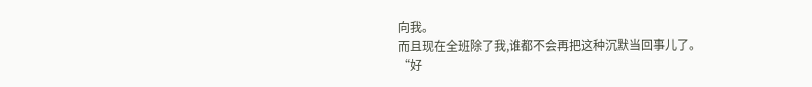向我。
而且现在全班除了我,谁都不会再把这种沉默当回事儿了。
“好